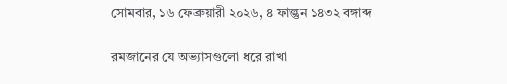সোমবার, ১৬ ফেব্রুয়ারী ২০২৬, ৪ ফাল্গুন ১৪৩২ বঙ্গাব্দ

রমজানের যে অভ্যাসগুলো ধরে রাখা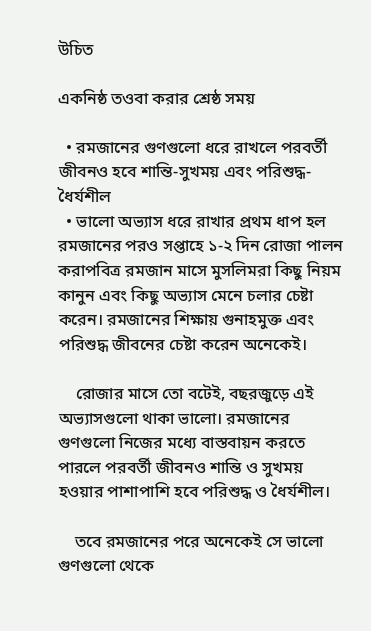উচিত

একনিষ্ঠ তওবা করার শ্রেষ্ঠ সময়

  • রমজানের গুণগুলো ধরে রাখলে পরবর্তী জীবনও হবে শান্তি-সুখময় এবং পরিশুদ্ধ- ধৈর্যশীল
  • ভালো অভ্যাস ধরে রাখার প্রথম ধাপ হল রমজানের পরও সপ্তাহে ১-২ দিন রোজা পালন করাপবিত্র রমজান মাসে মুসলিমরা কিছু নিয়ম কানুন এবং কিছু অভ্যাস মেনে চলার চেষ্টা করেন। রমজানের শিক্ষায় গুনাহমুক্ত এবং পরিশুদ্ধ জীবনের চেষ্টা করেন অনেকেই।

    রোজার মাসে তো বটেই, বছরজুড়ে এই অভ্যাসগুলো থাকা ভালো। রমজানের গুণগুলো নিজের মধ্যে বাস্তবায়ন করতে পারলে পরবর্তী জীবনও শান্তি ও সুখময় হওয়ার পাশাপাশি হবে পরিশুদ্ধ ও ধৈর্যশীল।

    তবে রমজানের পরে অনেকেই সে ভালো গুণগুলো থেকে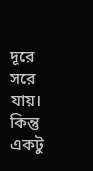দূরে সরে যায়। কিন্তু একটু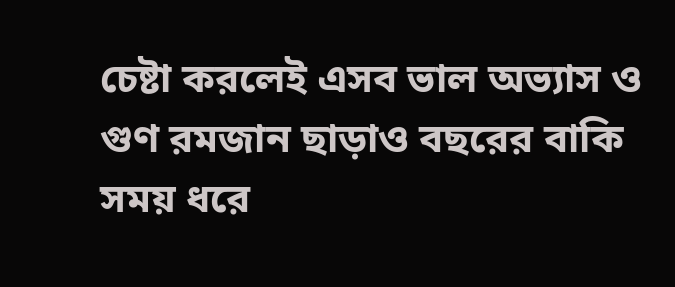চেষ্টা করলেই এসব ভাল অভ্যাস ও গুণ রমজান ছাড়াও বছরের বাকি সময় ধরে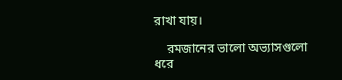রাখা যায়।

    রমজানের ভালো অভ্যাসগুলো ধরে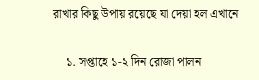রাখার কিছু উপায় রয়েছে যা দেয়া হল এখানে

    ১. সপ্তাহে ১-২ দিন রোজা পালন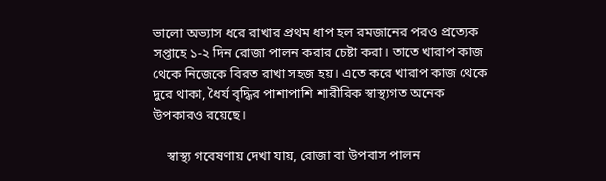ভালো অভ্যাস ধরে রাখার প্রথম ধাপ হল রমজানের পরও প্রত্যেক সপ্তাহে ১-২ দিন রোজা পালন করার চেষ্টা করা। তাতে খারাপ কাজ থেকে নিজেকে বিরত রাখা সহজ হয়। এতে করে খারাপ কাজ থেকে দুরে থাকা, ধৈর্য বৃদ্ধির পাশাপাশি শারীরিক স্বাস্থ্যগত অনেক উপকারও রয়েছে।

    স্বাস্থ্য গবেষণায় দেখা যায়, রোজা বা উপবাস পালন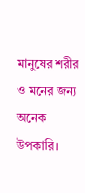মানুষের শরীর ও মনের জন্য অনেক উপকারি।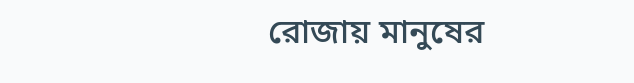রোজায় মানুষের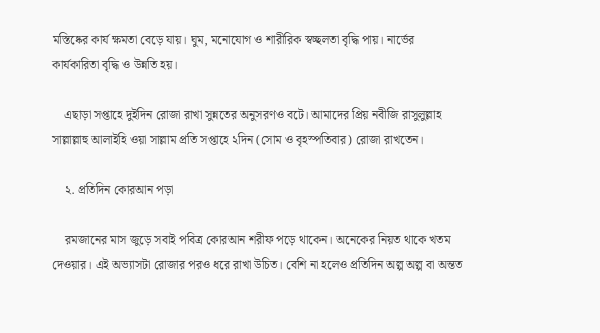মস্তিষ্কের কার্য ক্ষমতা বেড়ে যায়। ঘুম, মনোযোগ ও শারীরিক স্বচ্ছলতা বৃদ্ধি পায়। নার্ভের কার্যকারিতা বৃদ্ধি ও উন্নতি হয়।

    এছাড়া সপ্তাহে দুইদিন রোজা রাখা সুন্নতের অনুসরণও বটে। আমাদের প্রিয় নবীজি রাসুলুল্লাহ সাল্লাল্লাহু আলাইহি ওয়া সাল্লাম প্রতি সপ্তাহে ২দিন (সোম ও বৃহস্পতিবার) রোজা রাখতেন।

    ২. প্রতিদিন কোরআন পড়া

    রমজানের মাস জুড়ে সবাই পবিত্র কোরআন শরীফ পড়ে থাকেন। অনেকের নিয়ত থাকে খতম দেওয়ার। এই অভ্যাসটা রোজার পরও ধরে রাখা উচিত। বেশি না হলেও প্রতিদিন অল্প অল্প বা অন্তত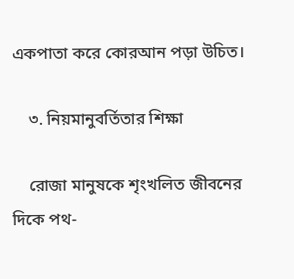একপাতা করে কোরআন পড়া উচিত।

    ৩. নিয়মানুবর্তিতার শিক্ষা

    রোজা মানুষকে শৃংখলিত জীবনের দিকে পথ-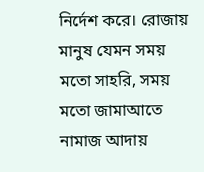নির্দেশ করে। রোজায় মানুষ যেমন সময় মতো সাহরি, সময় মতো জামাআতে নামাজ আদায়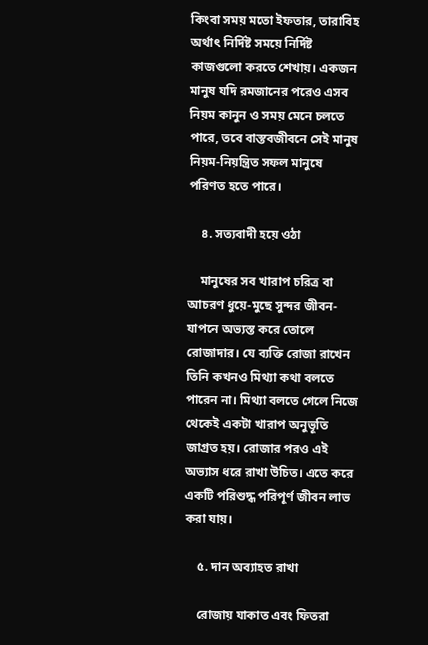কিংবা সময় মতো ইফতার, তারাবিহ অর্থাৎ নির্দিষ্ট সময়ে নির্দিষ্ট কাজগুলো করতে শেখায়। একজন মানুষ যদি রমজানের পরেও এসব নিয়ম কানুন ও সময় মেনে চলতে পারে, তবে বাস্তবজীবনে সেই মানুষ নিয়ম-নিয়ন্ত্রিত সফল মানুষে পরিণত হতে পারে।

    ৪. সত্যবাদী হয়ে ওঠা

    মানুষের সব খারাপ চরিত্র বা আচরণ ধুয়ে-মুছে সুন্দর জীবন-যাপনে অভ্যস্ত করে তোলে রোজাদার। যে ব্যক্তি রোজা রাখেন তিনি কখনও মিথ্যা কথা বলতে পারেন না। মিথ্যা বলতে গেলে নিজে থেকেই একটা খারাপ অনুভূতি জাগ্রত হয়। রোজার পরও এই অভ্যাস ধরে রাখা উচিত। এতে করে একটি পরিশুদ্ধ পরিপূর্ণ জীবন লাভ করা যায়।

    ৫. দান অব্যাহত রাখা

    রোজায় যাকাত এবং ফিতরা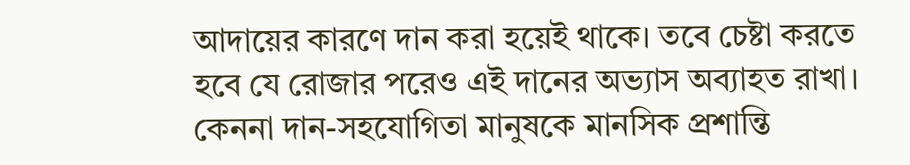আদায়ের কারণে দান করা হয়েই থাকে। তবে চেষ্টা করতে হবে যে রোজার পরেও এই দানের অভ্যাস অব্যাহত রাখা। কেননা দান-সহযোগিতা মানুষকে মানসিক প্রশান্তি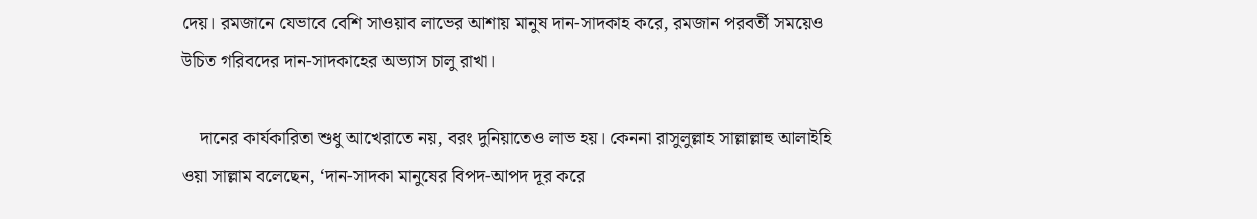দেয়। রমজানে যেভাবে বেশি সাওয়াব লাভের আশায় মানুষ দান-সাদকাহ করে, রমজান পরবর্তী সময়েও উচিত গরিবদের দান-সাদকাহের অভ্যাস চালু রাখা।

    দানের কার্যকারিতা শুধু আখেরাতে নয়, বরং দুনিয়াতেও লাভ হয়। কেননা রাসুলুল্লাহ সাল্লাল্লাহু আলাইহি ওয়া সাল্লাম বলেছেন, ‘দান-সাদকা মানুষের বিপদ-আপদ দূর করে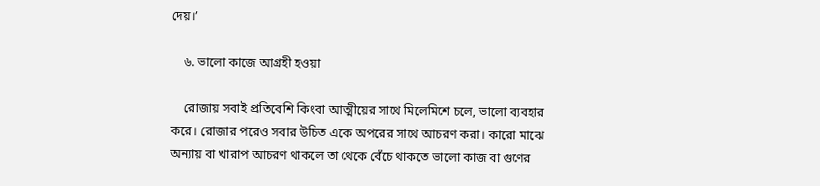দেয়।’

    ৬. ভালো কাজে আগ্রহী হওয়া

    রোজায় সবাই প্রতিবেশি কিংবা আত্মীয়ের সাথে মিলেমিশে চলে, ভালো ব্যবহার করে। রোজার পরেও সবার উচিত একে অপরের সাথে আচরণ করা। কারো মাঝে অন্যায় বা খারাপ আচরণ থাকলে তা থেকে বেঁচে থাকতে ভালো কাজ বা গুণের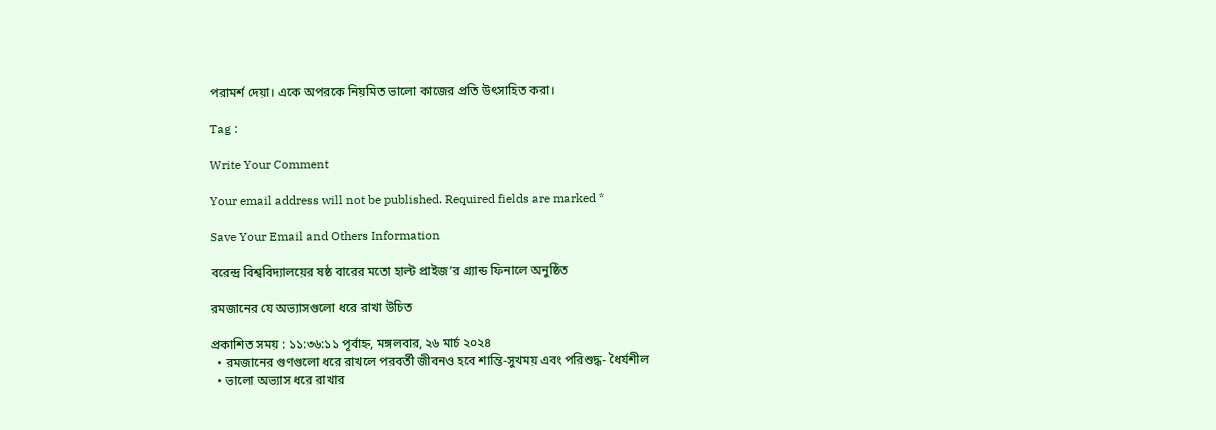পরামর্শ দেয়া। একে অপরকে নিয়মিত ভালো কাজের প্রতি উৎসাহিত করা।

Tag :

Write Your Comment

Your email address will not be published. Required fields are marked *

Save Your Email and Others Information

বরেন্দ্র বিশ্ববিদ্যালয়ের ষষ্ঠ বারের মতো হাল্ট প্রাইজ’র গ্র্যান্ড ফিনালে অনুষ্ঠিত

রমজানের যে অভ্যাসগুলো ধরে রাখা উচিত

প্রকাশিত সময় : ১১:৩৬:১১ পূর্বাহ্ন, মঙ্গলবার, ২৬ মার্চ ২০২৪
  • রমজানের গুণগুলো ধরে রাখলে পরবর্তী জীবনও হবে শান্তি-সুখময় এবং পরিশুদ্ধ- ধৈর্যশীল
  • ভালো অভ্যাস ধরে রাখার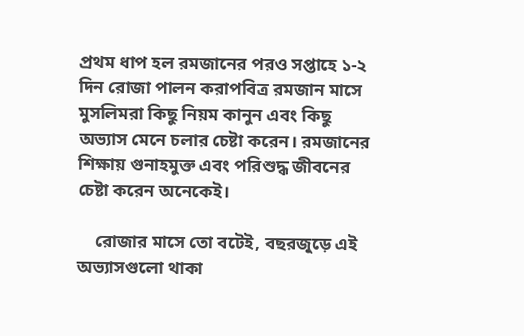প্রথম ধাপ হল রমজানের পরও সপ্তাহে ১-২ দিন রোজা পালন করাপবিত্র রমজান মাসে মুসলিমরা কিছু নিয়ম কানুন এবং কিছু অভ্যাস মেনে চলার চেষ্টা করেন। রমজানের শিক্ষায় গুনাহমুক্ত এবং পরিশুদ্ধ জীবনের চেষ্টা করেন অনেকেই।

    রোজার মাসে তো বটেই, বছরজুড়ে এই অভ্যাসগুলো থাকা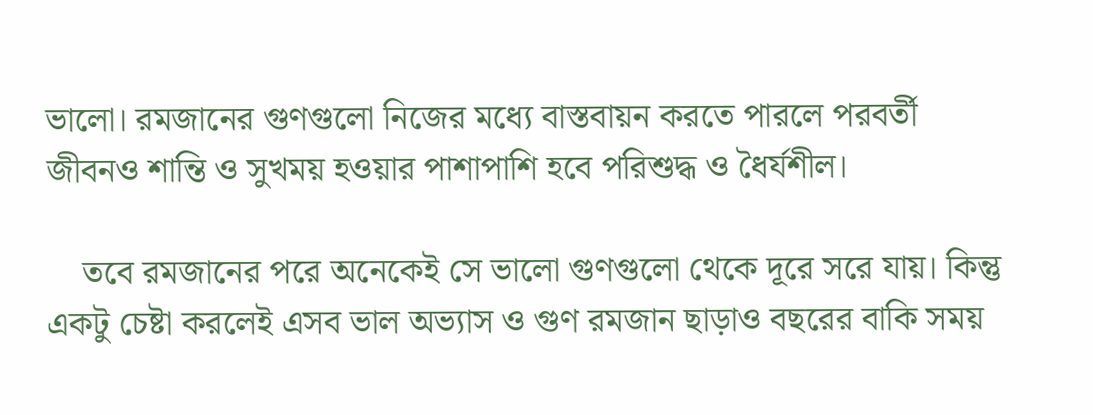ভালো। রমজানের গুণগুলো নিজের মধ্যে বাস্তবায়ন করতে পারলে পরবর্তী জীবনও শান্তি ও সুখময় হওয়ার পাশাপাশি হবে পরিশুদ্ধ ও ধৈর্যশীল।

    তবে রমজানের পরে অনেকেই সে ভালো গুণগুলো থেকে দূরে সরে যায়। কিন্তু একটু চেষ্টা করলেই এসব ভাল অভ্যাস ও গুণ রমজান ছাড়াও বছরের বাকি সময়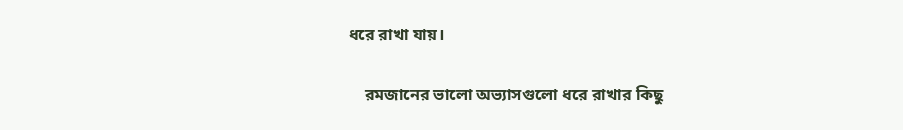ধরে রাখা যায়।

    রমজানের ভালো অভ্যাসগুলো ধরে রাখার কিছু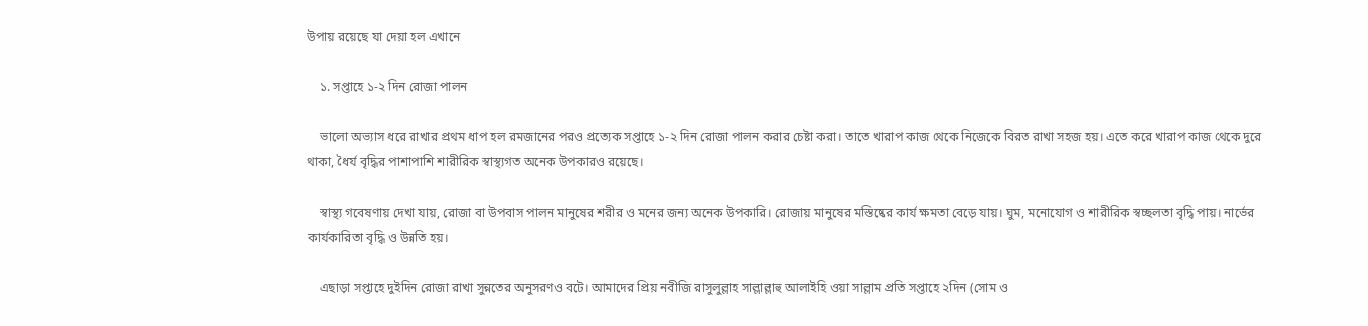উপায় রয়েছে যা দেয়া হল এখানে

    ১. সপ্তাহে ১-২ দিন রোজা পালন

    ভালো অভ্যাস ধরে রাখার প্রথম ধাপ হল রমজানের পরও প্রত্যেক সপ্তাহে ১-২ দিন রোজা পালন করার চেষ্টা করা। তাতে খারাপ কাজ থেকে নিজেকে বিরত রাখা সহজ হয়। এতে করে খারাপ কাজ থেকে দুরে থাকা, ধৈর্য বৃদ্ধির পাশাপাশি শারীরিক স্বাস্থ্যগত অনেক উপকারও রয়েছে।

    স্বাস্থ্য গবেষণায় দেখা যায়, রোজা বা উপবাস পালন মানুষের শরীর ও মনের জন্য অনেক উপকারি। রোজায় মানুষের মস্তিষ্কের কার্য ক্ষমতা বেড়ে যায়। ঘুম, মনোযোগ ও শারীরিক স্বচ্ছলতা বৃদ্ধি পায়। নার্ভের কার্যকারিতা বৃদ্ধি ও উন্নতি হয়।

    এছাড়া সপ্তাহে দুইদিন রোজা রাখা সুন্নতের অনুসরণও বটে। আমাদের প্রিয় নবীজি রাসুলুল্লাহ সাল্লাল্লাহু আলাইহি ওয়া সাল্লাম প্রতি সপ্তাহে ২দিন (সোম ও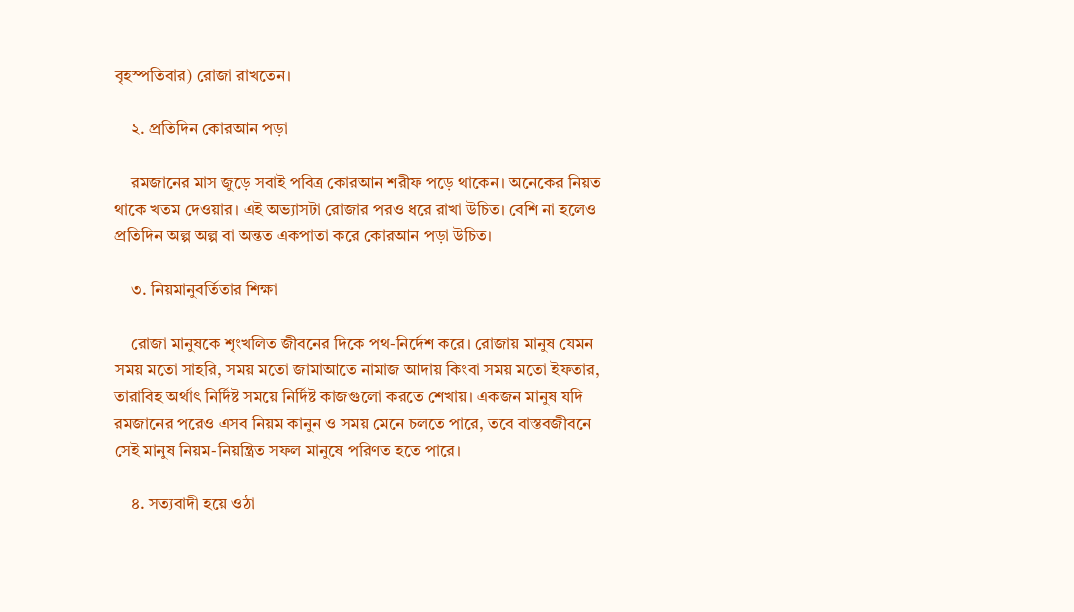বৃহস্পতিবার) রোজা রাখতেন।

    ২. প্রতিদিন কোরআন পড়া

    রমজানের মাস জুড়ে সবাই পবিত্র কোরআন শরীফ পড়ে থাকেন। অনেকের নিয়ত থাকে খতম দেওয়ার। এই অভ্যাসটা রোজার পরও ধরে রাখা উচিত। বেশি না হলেও প্রতিদিন অল্প অল্প বা অন্তত একপাতা করে কোরআন পড়া উচিত।

    ৩. নিয়মানুবর্তিতার শিক্ষা

    রোজা মানুষকে শৃংখলিত জীবনের দিকে পথ-নির্দেশ করে। রোজায় মানুষ যেমন সময় মতো সাহরি, সময় মতো জামাআতে নামাজ আদায় কিংবা সময় মতো ইফতার, তারাবিহ অর্থাৎ নির্দিষ্ট সময়ে নির্দিষ্ট কাজগুলো করতে শেখায়। একজন মানুষ যদি রমজানের পরেও এসব নিয়ম কানুন ও সময় মেনে চলতে পারে, তবে বাস্তবজীবনে সেই মানুষ নিয়ম-নিয়ন্ত্রিত সফল মানুষে পরিণত হতে পারে।

    ৪. সত্যবাদী হয়ে ওঠা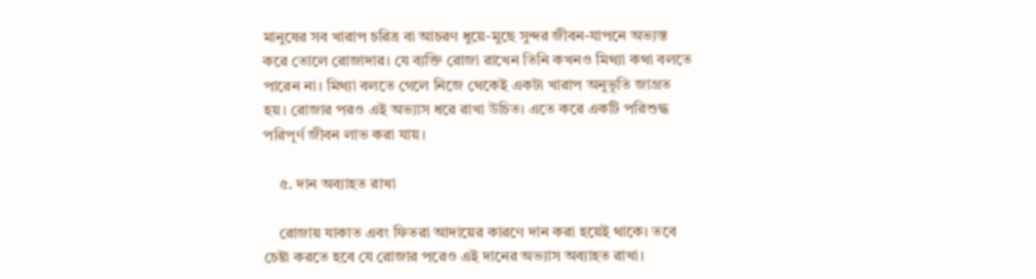মানুষের সব খারাপ চরিত্র বা আচরণ ধুয়ে-মুছে সুন্দর জীবন-যাপনে অভ্যস্ত করে তোলে রোজাদার। যে ব্যক্তি রোজা রাখেন তিনি কখনও মিথ্যা কথা বলতে পারেন না। মিথ্যা বলতে গেলে নিজে থেকেই একটা খারাপ অনুভূতি জাগ্রত হয়। রোজার পরও এই অভ্যাস ধরে রাখা উচিত। এতে করে একটি পরিশুদ্ধ পরিপূর্ণ জীবন লাভ করা যায়।

    ৫. দান অব্যাহত রাখা

    রোজায় যাকাত এবং ফিতরা আদায়ের কারণে দান করা হয়েই থাকে। তবে চেষ্টা করতে হবে যে রোজার পরেও এই দানের অভ্যাস অব্যাহত রাখা।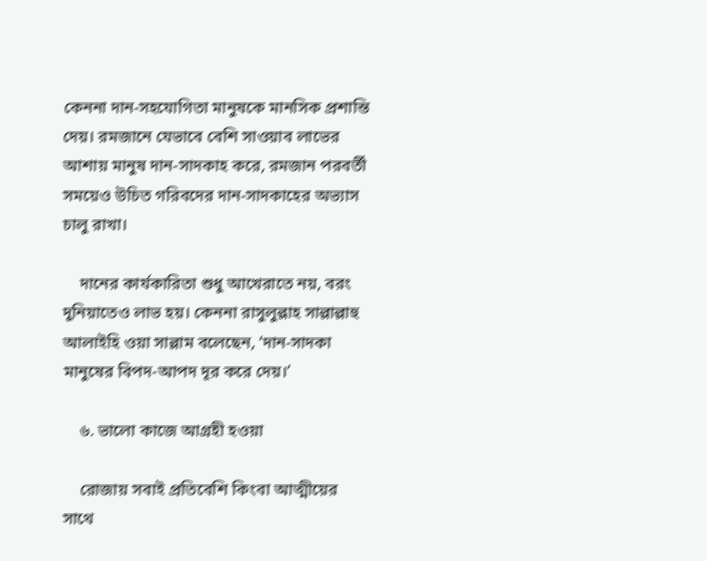কেননা দান-সহযোগিতা মানুষকে মানসিক প্রশান্তি দেয়। রমজানে যেভাবে বেশি সাওয়াব লাভের আশায় মানুষ দান-সাদকাহ করে, রমজান পরবর্তী সময়েও উচিত গরিবদের দান-সাদকাহের অভ্যাস চালু রাখা।

    দানের কার্যকারিতা শুধু আখেরাতে নয়, বরং দুনিয়াতেও লাভ হয়। কেননা রাসুলুল্লাহ সাল্লাল্লাহু আলাইহি ওয়া সাল্লাম বলেছেন, ‘দান-সাদকা মানুষের বিপদ-আপদ দূর করে দেয়।’

    ৬. ভালো কাজে আগ্রহী হওয়া

    রোজায় সবাই প্রতিবেশি কিংবা আত্মীয়ের সাথে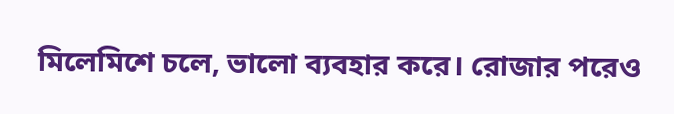মিলেমিশে চলে, ভালো ব্যবহার করে। রোজার পরেও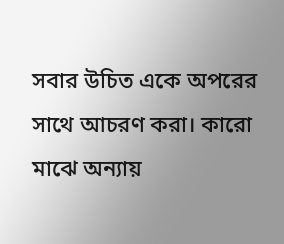সবার উচিত একে অপরের সাথে আচরণ করা। কারো মাঝে অন্যায়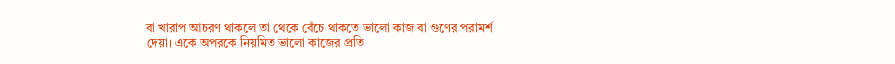বা খারাপ আচরণ থাকলে তা থেকে বেঁচে থাকতে ভালো কাজ বা গুণের পরামর্শ দেয়া। একে অপরকে নিয়মিত ভালো কাজের প্রতি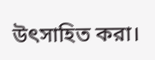উৎসাহিত করা।